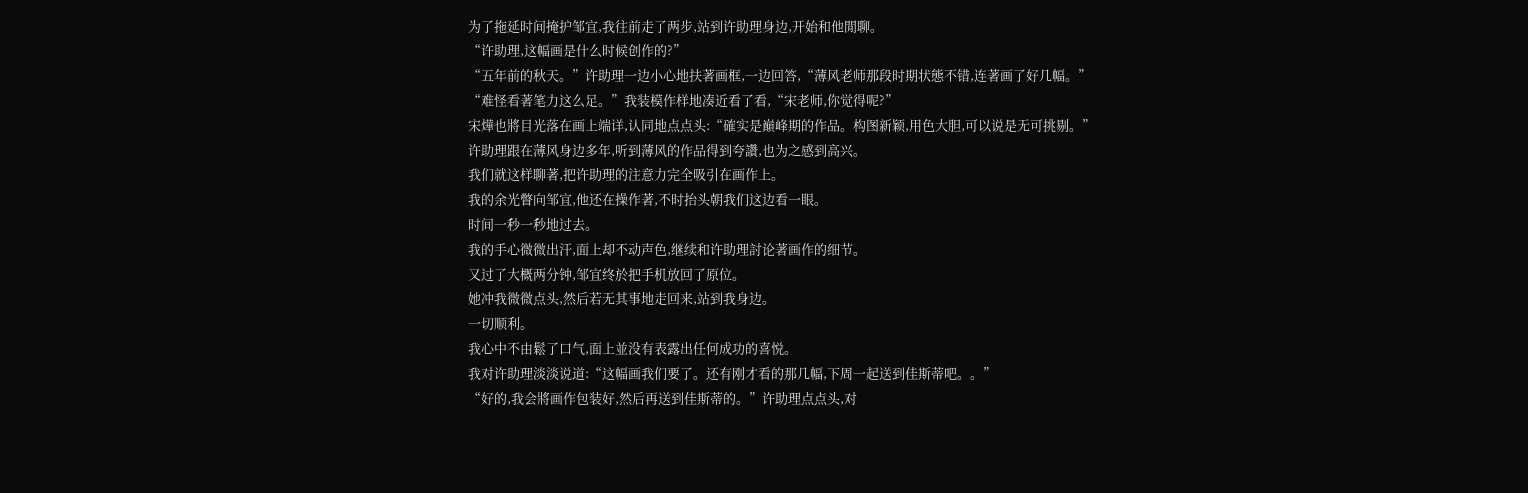为了拖延时间掩护邹宜,我往前走了两步,站到许助理身边,开始和他閒聊。
“许助理,这幅画是什么时候创作的?”
“五年前的秋天。”许助理一边小心地扶著画框,一边回答,“薄风老师那段时期状態不错,连著画了好几幅。”
“难怪看著笔力这么足。”我装模作样地凑近看了看,“宋老师,你觉得呢?”
宋燁也將目光落在画上端详,认同地点点头:“確实是巔峰期的作品。构图新颖,用色大胆,可以说是无可挑剔。”
许助理跟在薄风身边多年,听到薄风的作品得到夸讚,也为之感到高兴。
我们就这样聊著,把许助理的注意力完全吸引在画作上。
我的余光瞥向邹宜,他还在操作著,不时抬头朝我们这边看一眼。
时间一秒一秒地过去。
我的手心微微出汗,面上却不动声色,继续和许助理討论著画作的细节。
又过了大概两分钟,邹宜终於把手机放回了原位。
她冲我微微点头,然后若无其事地走回来,站到我身边。
一切顺利。
我心中不由鬆了口气,面上並没有表露出任何成功的喜悦。
我对许助理淡淡说道:“这幅画我们要了。还有刚才看的那几幅,下周一起送到佳斯蒂吧。。”
“好的,我会將画作包装好,然后再送到佳斯蒂的。”许助理点点头,对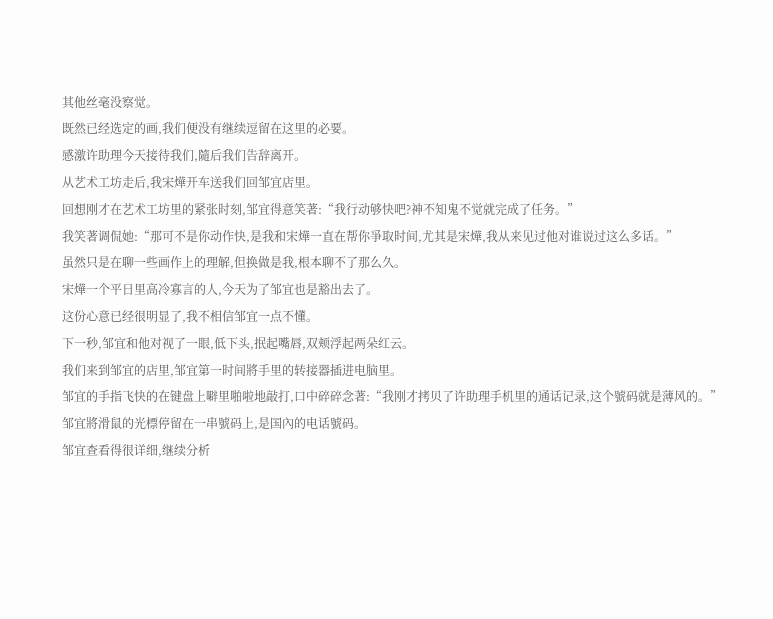其他丝毫没察觉。
既然已经选定的画,我们便没有继续逗留在这里的必要。
感激许助理今天接待我们,隨后我们告辞离开。
从艺术工坊走后,我宋燁开车送我们回邹宜店里。
回想刚才在艺术工坊里的紧张时刻,邹宜得意笑著:“我行动够快吧?神不知鬼不觉就完成了任务。”
我笑著调侃她:“那可不是你动作快,是我和宋燁一直在帮你爭取时间,尤其是宋燁,我从来见过他对谁说过这么多话。”
虽然只是在聊一些画作上的理解,但换做是我,根本聊不了那么久。
宋燁一个平日里高冷寡言的人,今天为了邹宜也是豁出去了。
这份心意已经很明显了,我不相信邹宜一点不懂。
下一秒,邹宜和他对视了一眼,低下头,抿起嘴唇,双颊浮起两朵红云。
我们来到邹宜的店里,邹宜第一时间將手里的转接器插进电脑里。
邹宜的手指飞快的在键盘上噼里啪啦地敲打,口中碎碎念著:“我刚才拷贝了许助理手机里的通话记录,这个號码就是薄风的。”
邹宜將滑鼠的光標停留在一串號码上,是国內的电话號码。
邹宜查看得很详细,继续分析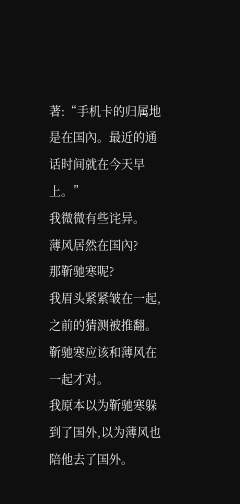著:“手机卡的归属地是在国內。最近的通话时间就在今天早上。”
我微微有些诧异。
薄风居然在国內?
那靳驰寒呢?
我眉头紧紧皱在一起,之前的猜测被推翻。
靳驰寒应该和薄风在一起才对。
我原本以为靳驰寒躲到了国外,以为薄风也陪他去了国外。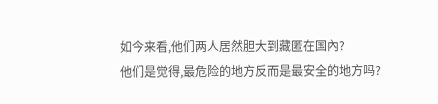如今来看,他们两人居然胆大到藏匿在国內?
他们是觉得,最危险的地方反而是最安全的地方吗?